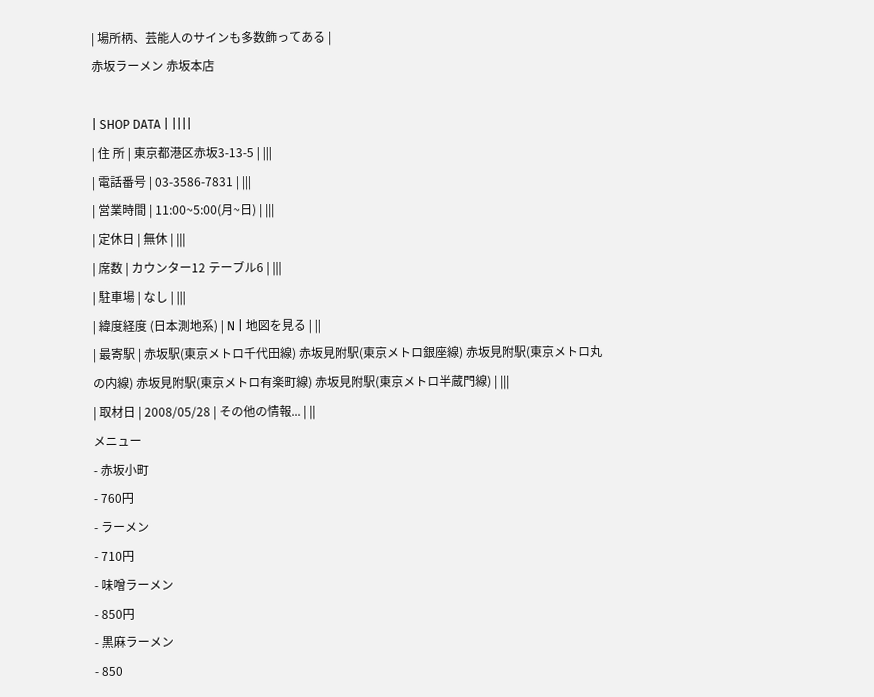| 場所柄、芸能人のサインも多数飾ってある |
赤坂ラーメン 赤坂本店

| SHOP DATA | ||||
| 住 所 | 東京都港区赤坂3-13-5 | |||
| 電話番号 | 03-3586-7831 | |||
| 営業時間 | 11:00~5:00(月~日) | |||
| 定休日 | 無休 | |||
| 席数 | カウンター12 テーブル6 | |||
| 駐車場 | なし | |||
| 緯度経度 (日本測地系) | N | 地図を見る | ||
| 最寄駅 | 赤坂駅(東京メトロ千代田線) 赤坂見附駅(東京メトロ銀座線) 赤坂見附駅(東京メトロ丸の内線) 赤坂見附駅(東京メトロ有楽町線) 赤坂見附駅(東京メトロ半蔵門線) | |||
| 取材日 | 2008/05/28 | その他の情報... | ||
メニュー
- 赤坂小町
- 760円
- ラーメン
- 710円
- 味噌ラーメン
- 850円
- 黒麻ラーメン
- 850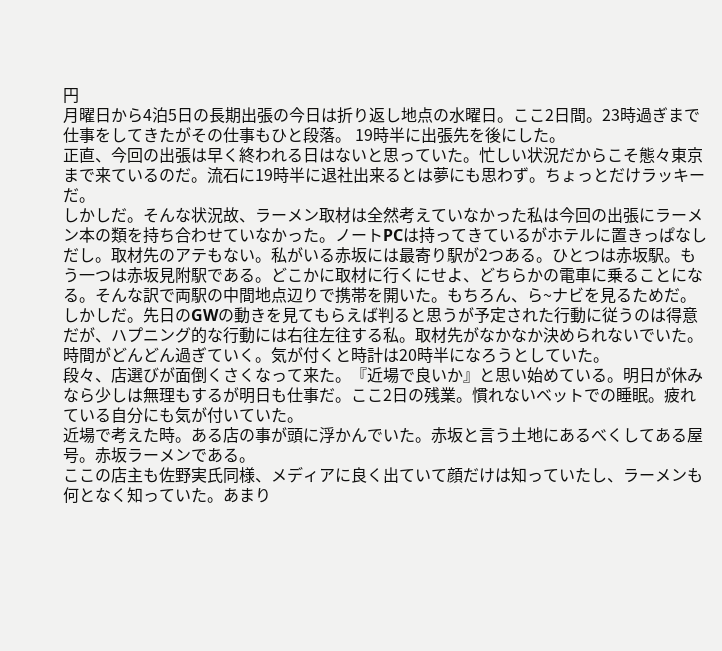円
月曜日から4泊5日の長期出張の今日は折り返し地点の水曜日。ここ2日間。23時過ぎまで仕事をしてきたがその仕事もひと段落。 19時半に出張先を後にした。
正直、今回の出張は早く終われる日はないと思っていた。忙しい状況だからこそ態々東京まで来ているのだ。流石に19時半に退社出来るとは夢にも思わず。ちょっとだけラッキーだ。
しかしだ。そんな状況故、ラーメン取材は全然考えていなかった私は今回の出張にラーメン本の類を持ち合わせていなかった。ノートPCは持ってきているがホテルに置きっぱなしだし。取材先のアテもない。私がいる赤坂には最寄り駅が2つある。ひとつは赤坂駅。もう一つは赤坂見附駅である。どこかに取材に行くにせよ、どちらかの電車に乗ることになる。そんな訳で両駅の中間地点辺りで携帯を開いた。もちろん、ら~ナビを見るためだ。
しかしだ。先日のGWの動きを見てもらえば判ると思うが予定された行動に従うのは得意だが、ハプニング的な行動には右往左往する私。取材先がなかなか決められないでいた。時間がどんどん過ぎていく。気が付くと時計は20時半になろうとしていた。
段々、店選びが面倒くさくなって来た。『近場で良いか』と思い始めている。明日が休みなら少しは無理もするが明日も仕事だ。ここ2日の残業。慣れないベットでの睡眠。疲れている自分にも気が付いていた。
近場で考えた時。ある店の事が頭に浮かんでいた。赤坂と言う土地にあるべくしてある屋号。赤坂ラーメンである。
ここの店主も佐野実氏同様、メディアに良く出ていて顔だけは知っていたし、ラーメンも何となく知っていた。あまり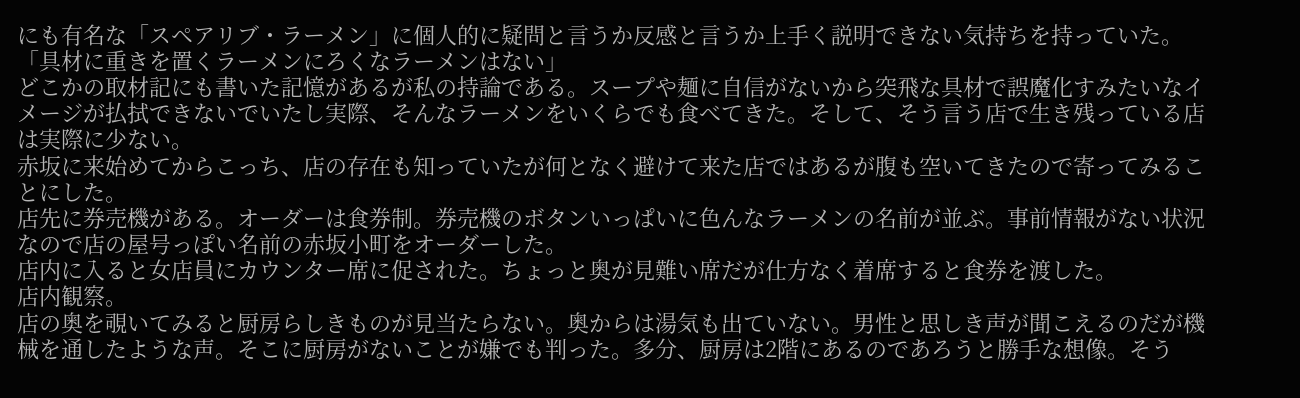にも有名な「スペアリブ・ラーメン」に個人的に疑問と言うか反感と言うか上手く説明できない気持ちを持っていた。
「具材に重きを置くラーメンにろくなラーメンはない」
どこかの取材記にも書いた記憶があるが私の持論である。スープや麺に自信がないから突飛な具材で誤魔化すみたいなイメージが払拭できないでいたし実際、そんなラーメンをいくらでも食べてきた。そして、そう言う店で生き残っている店は実際に少ない。
赤坂に来始めてからこっち、店の存在も知っていたが何となく避けて来た店ではあるが腹も空いてきたので寄ってみることにした。
店先に券売機がある。オーダーは食券制。券売機のボタンいっぱいに色んなラーメンの名前が並ぶ。事前情報がない状況なので店の屋号っぽい名前の赤坂小町をオーダーした。
店内に入ると女店員にカウンター席に促された。ちょっと奥が見難い席だが仕方なく着席すると食券を渡した。
店内観察。
店の奥を覗いてみると厨房らしきものが見当たらない。奥からは湯気も出ていない。男性と思しき声が聞こえるのだが機械を通したような声。そこに厨房がないことが嫌でも判った。多分、厨房は2階にあるのであろうと勝手な想像。そう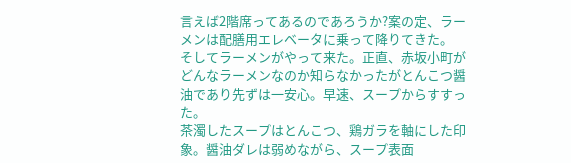言えば2階席ってあるのであろうか?案の定、ラーメンは配膳用エレベータに乗って降りてきた。
そしてラーメンがやって来た。正直、赤坂小町がどんなラーメンなのか知らなかったがとんこつ醤油であり先ずは一安心。早速、スープからすすった。
茶濁したスープはとんこつ、鶏ガラを軸にした印象。醤油ダレは弱めながら、スープ表面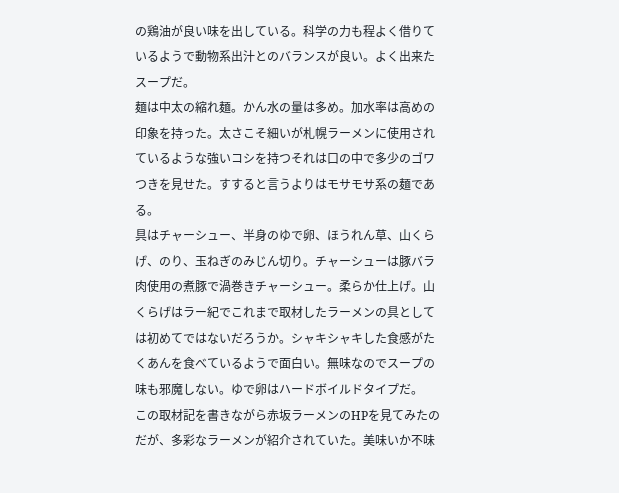の鶏油が良い味を出している。科学の力も程よく借りているようで動物系出汁とのバランスが良い。よく出来たスープだ。
麺は中太の縮れ麺。かん水の量は多め。加水率は高めの印象を持った。太さこそ細いが札幌ラーメンに使用されているような強いコシを持つそれは口の中で多少のゴワつきを見せた。すすると言うよりはモサモサ系の麺である。
具はチャーシュー、半身のゆで卵、ほうれん草、山くらげ、のり、玉ねぎのみじん切り。チャーシューは豚バラ肉使用の煮豚で渦巻きチャーシュー。柔らか仕上げ。山くらげはラー紀でこれまで取材したラーメンの具としては初めてではないだろうか。シャキシャキした食感がたくあんを食べているようで面白い。無味なのでスープの味も邪魔しない。ゆで卵はハードボイルドタイプだ。
この取材記を書きながら赤坂ラーメンのHPを見てみたのだが、多彩なラーメンが紹介されていた。美味いか不味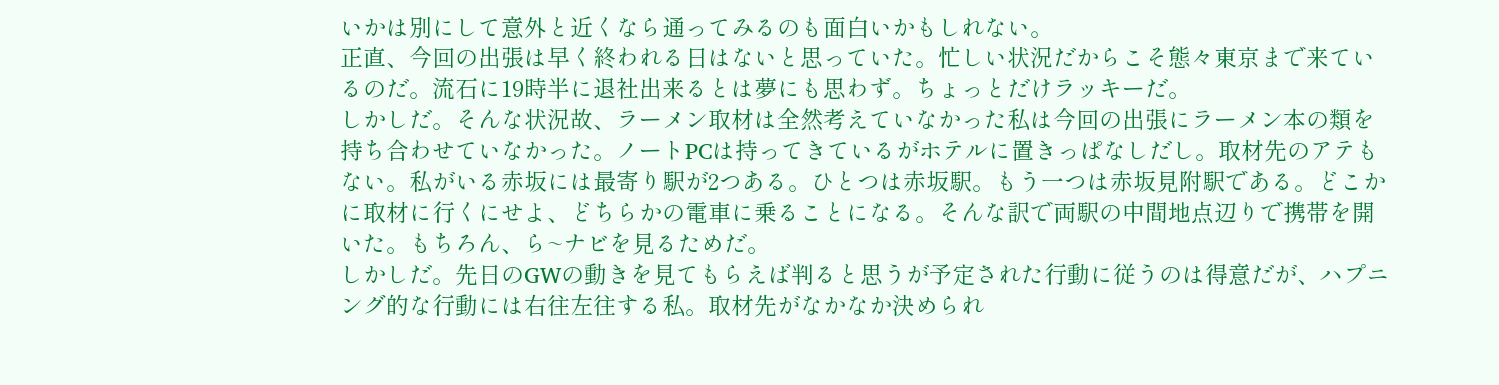いかは別にして意外と近くなら通ってみるのも面白いかもしれない。
正直、今回の出張は早く終われる日はないと思っていた。忙しい状況だからこそ態々東京まで来ているのだ。流石に19時半に退社出来るとは夢にも思わず。ちょっとだけラッキーだ。
しかしだ。そんな状況故、ラーメン取材は全然考えていなかった私は今回の出張にラーメン本の類を持ち合わせていなかった。ノートPCは持ってきているがホテルに置きっぱなしだし。取材先のアテもない。私がいる赤坂には最寄り駅が2つある。ひとつは赤坂駅。もう一つは赤坂見附駅である。どこかに取材に行くにせよ、どちらかの電車に乗ることになる。そんな訳で両駅の中間地点辺りで携帯を開いた。もちろん、ら~ナビを見るためだ。
しかしだ。先日のGWの動きを見てもらえば判ると思うが予定された行動に従うのは得意だが、ハプニング的な行動には右往左往する私。取材先がなかなか決められ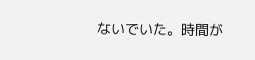ないでいた。時間が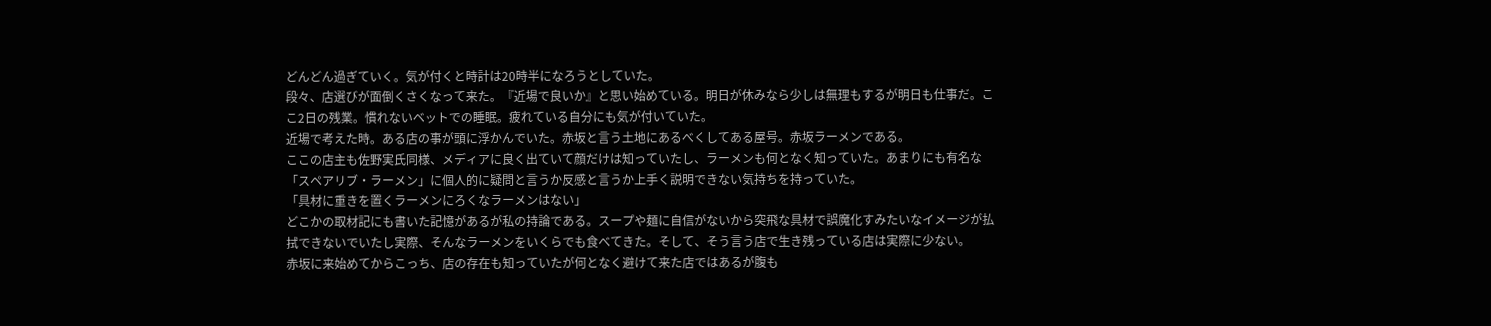どんどん過ぎていく。気が付くと時計は20時半になろうとしていた。
段々、店選びが面倒くさくなって来た。『近場で良いか』と思い始めている。明日が休みなら少しは無理もするが明日も仕事だ。ここ2日の残業。慣れないベットでの睡眠。疲れている自分にも気が付いていた。
近場で考えた時。ある店の事が頭に浮かんでいた。赤坂と言う土地にあるべくしてある屋号。赤坂ラーメンである。
ここの店主も佐野実氏同様、メディアに良く出ていて顔だけは知っていたし、ラーメンも何となく知っていた。あまりにも有名な「スペアリブ・ラーメン」に個人的に疑問と言うか反感と言うか上手く説明できない気持ちを持っていた。
「具材に重きを置くラーメンにろくなラーメンはない」
どこかの取材記にも書いた記憶があるが私の持論である。スープや麺に自信がないから突飛な具材で誤魔化すみたいなイメージが払拭できないでいたし実際、そんなラーメンをいくらでも食べてきた。そして、そう言う店で生き残っている店は実際に少ない。
赤坂に来始めてからこっち、店の存在も知っていたが何となく避けて来た店ではあるが腹も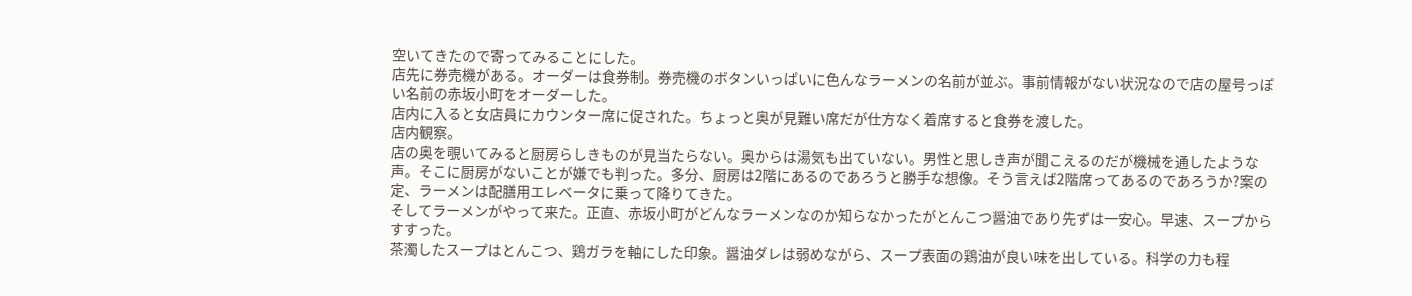空いてきたので寄ってみることにした。
店先に券売機がある。オーダーは食券制。券売機のボタンいっぱいに色んなラーメンの名前が並ぶ。事前情報がない状況なので店の屋号っぽい名前の赤坂小町をオーダーした。
店内に入ると女店員にカウンター席に促された。ちょっと奥が見難い席だが仕方なく着席すると食券を渡した。
店内観察。
店の奥を覗いてみると厨房らしきものが見当たらない。奥からは湯気も出ていない。男性と思しき声が聞こえるのだが機械を通したような声。そこに厨房がないことが嫌でも判った。多分、厨房は2階にあるのであろうと勝手な想像。そう言えば2階席ってあるのであろうか?案の定、ラーメンは配膳用エレベータに乗って降りてきた。
そしてラーメンがやって来た。正直、赤坂小町がどんなラーメンなのか知らなかったがとんこつ醤油であり先ずは一安心。早速、スープからすすった。
茶濁したスープはとんこつ、鶏ガラを軸にした印象。醤油ダレは弱めながら、スープ表面の鶏油が良い味を出している。科学の力も程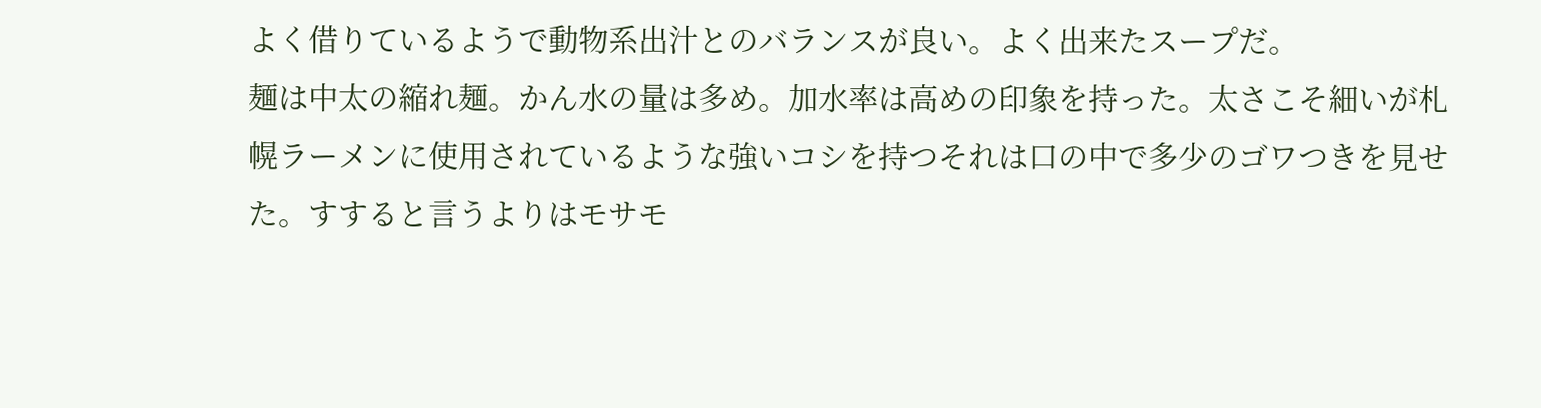よく借りているようで動物系出汁とのバランスが良い。よく出来たスープだ。
麺は中太の縮れ麺。かん水の量は多め。加水率は高めの印象を持った。太さこそ細いが札幌ラーメンに使用されているような強いコシを持つそれは口の中で多少のゴワつきを見せた。すすると言うよりはモサモ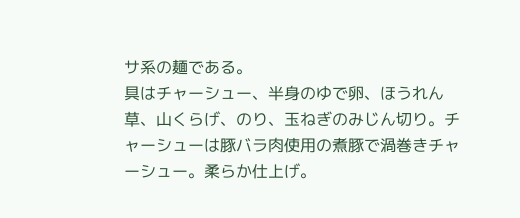サ系の麺である。
具はチャーシュー、半身のゆで卵、ほうれん草、山くらげ、のり、玉ねぎのみじん切り。チャーシューは豚バラ肉使用の煮豚で渦巻きチャーシュー。柔らか仕上げ。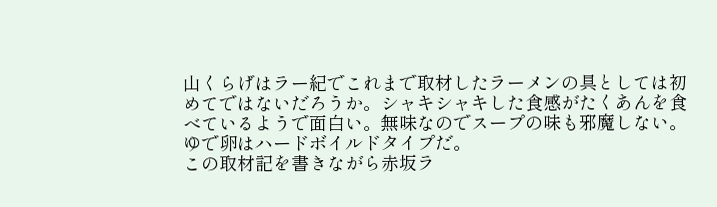山くらげはラー紀でこれまで取材したラーメンの具としては初めてではないだろうか。シャキシャキした食感がたくあんを食べているようで面白い。無味なのでスープの味も邪魔しない。ゆで卵はハードボイルドタイプだ。
この取材記を書きながら赤坂ラ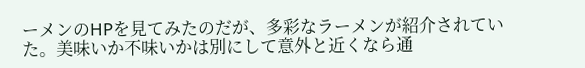ーメンのHPを見てみたのだが、多彩なラーメンが紹介されていた。美味いか不味いかは別にして意外と近くなら通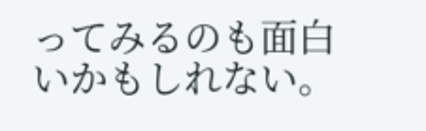ってみるのも面白いかもしれない。